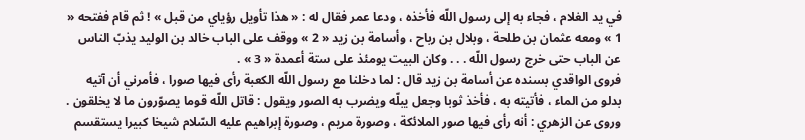في يد الغلام ، فجاء به إلى رسول اللّه فأخذه ، ودعا عمر فقال له : « هذا تأويل رؤياي من قبل » ! ثم قام ففتحه « 1 » ومعه عثمان بن طلحة ، وبلال بن رباح ، وأسامة بن زيد « 2 » ووقف على الباب خالد بن الوليد يذبّ الناس عن الباب حتى خرج رسول اللّه . . . وكان البيت يومئذ على ستة أعمدة « 3 » .
فروى الواقدي بسنده عن أسامة بن زيد قال : لما دخلنا مع رسول اللّه الكعبة رأى فيها صورا ، فأمرني أن آتيه بدلو من الماء ، فأتيته به ، فأخذ ثوبا وجعل يبلّه ويضرب به الصور ويقول : قاتل اللّه قوما يصوّرون ما لا يخلقون . وروى عن الزهري : أنه رأى فيها صور الملائكة ، وصورة مريم ، وصورة إبراهيم عليه السّلام شيخا كبيرا يستقسم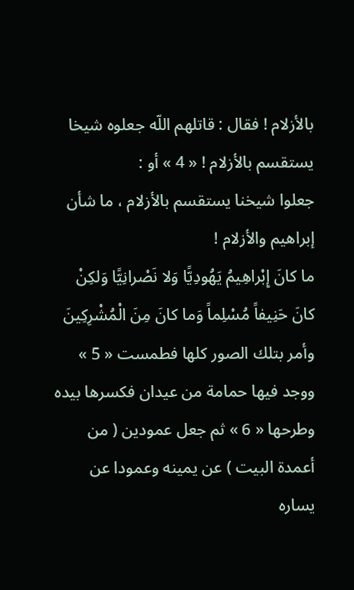بالأزلام ! فقال : قاتلهم اللّه جعلوه شيخا يستقسم بالأزلام ! « 4 » أو :
جعلوا شيخنا يستقسم بالأزلام ، ما شأن إبراهيم والأزلام !
ما كانَ إِبْراهِيمُ يَهُودِيًّا وَلا نَصْرانِيًّا وَلكِنْ كانَ حَنِيفاً مُسْلِماً وَما كانَ مِنَ الْمُشْرِكِينَ
وأمر بتلك الصور كلها فطمست « 5 » ووجد فيها حمامة من عيدان فكسرها بيده وطرحها « 6 » ثم جعل عمودين ( من أعمدة البيت ) عن يمينه وعمودا عن يساره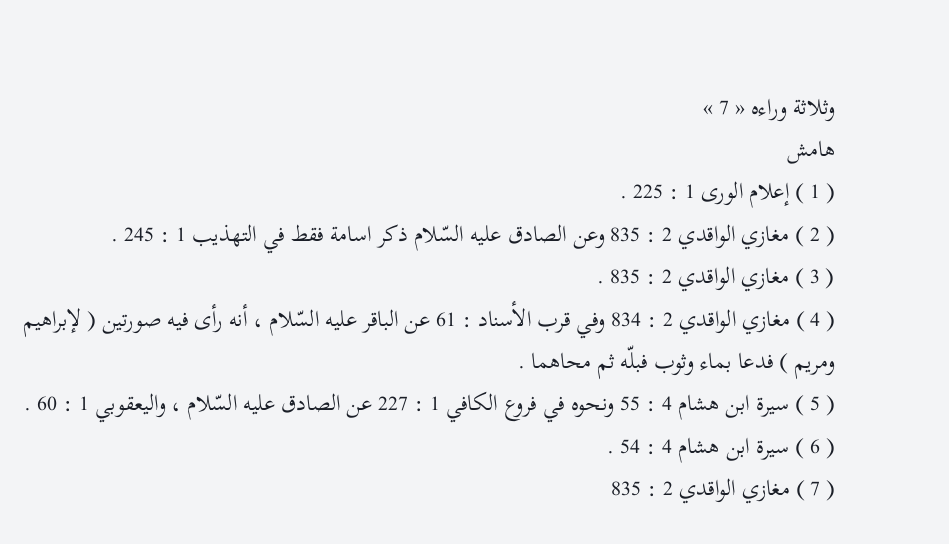وثلاثة وراءه « 7 »
هامش
( 1 ) إعلام الورى 1 : 225 .
( 2 ) مغازي الواقدي 2 : 835 وعن الصادق عليه السّلام ذكر اسامة فقط في التهذيب 1 : 245 .
( 3 ) مغازي الواقدي 2 : 835 .
( 4 ) مغازي الواقدي 2 : 834 وفي قرب الأسناد : 61 عن الباقر عليه السّلام ، أنه رأى فيه صورتين ( لإبراهيم ومريم ) فدعا بماء وثوب فبلّه ثم محاهما .
( 5 ) سيرة ابن هشام 4 : 55 ونحوه في فروع الكافي 1 : 227 عن الصادق عليه السّلام ، واليعقوبي 1 : 60 .
( 6 ) سيرة ابن هشام 4 : 54 .
( 7 ) مغازي الواقدي 2 : 835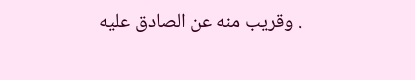. وقريب منه عن الصادق عليه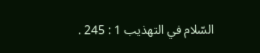السّلام في التهذيب 1 : 245 .